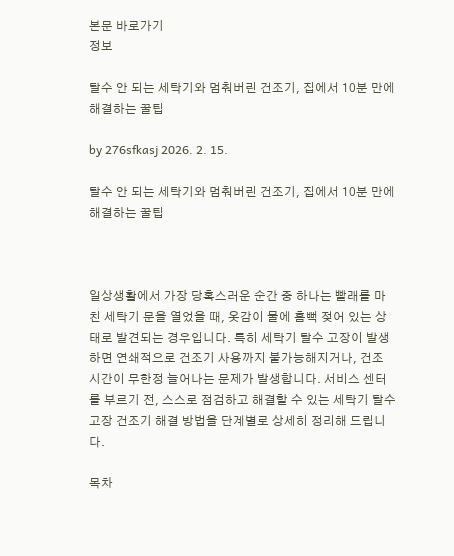본문 바로가기
정보

탈수 안 되는 세탁기와 멈춰버린 건조기, 집에서 10분 만에 해결하는 꿀팁

by 276sfkasj 2026. 2. 15.

탈수 안 되는 세탁기와 멈춰버린 건조기, 집에서 10분 만에 해결하는 꿀팁



일상생활에서 가장 당혹스러운 순간 중 하나는 빨래를 마친 세탁기 문을 열었을 때, 옷감이 물에 흠뻑 젖어 있는 상태로 발견되는 경우입니다. 특히 세탁기 탈수 고장이 발생하면 연쇄적으로 건조기 사용까지 불가능해지거나, 건조 시간이 무한정 늘어나는 문제가 발생합니다. 서비스 센터를 부르기 전, 스스로 점검하고 해결할 수 있는 세탁기 탈수 고장 건조기 해결 방법을 단계별로 상세히 정리해 드립니다.

목차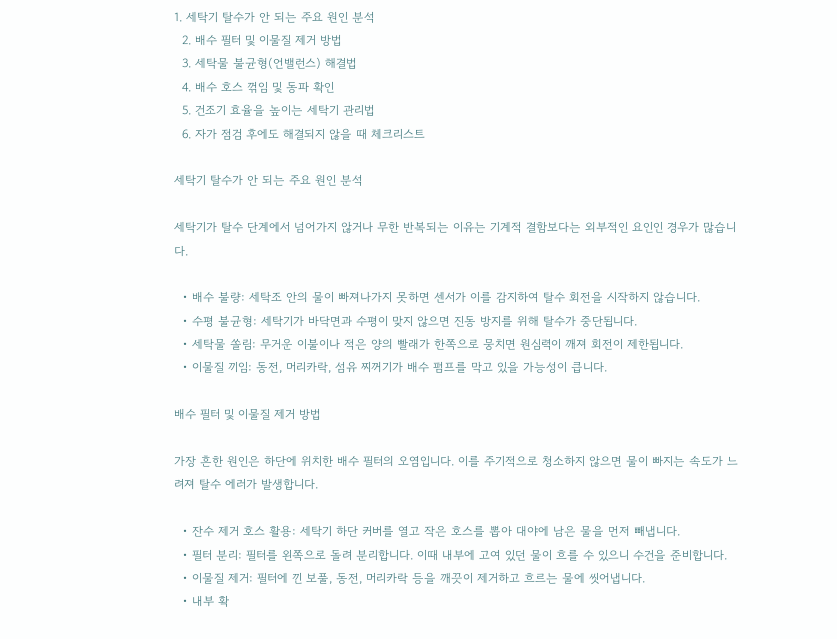1. 세탁기 탈수가 안 되는 주요 원인 분석
  2. 배수 필터 및 이물질 제거 방법
  3. 세탁물 불균형(언밸런스) 해결법
  4. 배수 호스 꺾임 및 동파 확인
  5. 건조기 효율을 높이는 세탁기 관리법
  6. 자가 점검 후에도 해결되지 않을 때 체크리스트

세탁기 탈수가 안 되는 주요 원인 분석

세탁기가 탈수 단계에서 넘어가지 않거나 무한 반복되는 이유는 기계적 결함보다는 외부적인 요인인 경우가 많습니다.

  • 배수 불량: 세탁조 안의 물이 빠져나가지 못하면 센서가 이를 감지하여 탈수 회전을 시작하지 않습니다.
  • 수평 불균형: 세탁기가 바닥면과 수평이 맞지 않으면 진동 방지를 위해 탈수가 중단됩니다.
  • 세탁물 쏠림: 무거운 이불이나 적은 양의 빨래가 한쪽으로 뭉치면 원심력이 깨져 회전이 제한됩니다.
  • 이물질 끼임: 동전, 머리카락, 섬유 찌꺼기가 배수 펌프를 막고 있을 가능성이 큽니다.

배수 필터 및 이물질 제거 방법

가장 흔한 원인은 하단에 위치한 배수 필터의 오염입니다. 이를 주기적으로 청소하지 않으면 물이 빠지는 속도가 느려져 탈수 에러가 발생합니다.

  • 잔수 제거 호스 활용: 세탁기 하단 커버를 열고 작은 호스를 뽑아 대야에 남은 물을 먼저 빼냅니다.
  • 필터 분리: 필터를 왼쪽으로 돌려 분리합니다. 이때 내부에 고여 있던 물이 흐를 수 있으니 수건을 준비합니다.
  • 이물질 제거: 필터에 낀 보풀, 동전, 머리카락 등을 깨끗이 제거하고 흐르는 물에 씻어냅니다.
  • 내부 확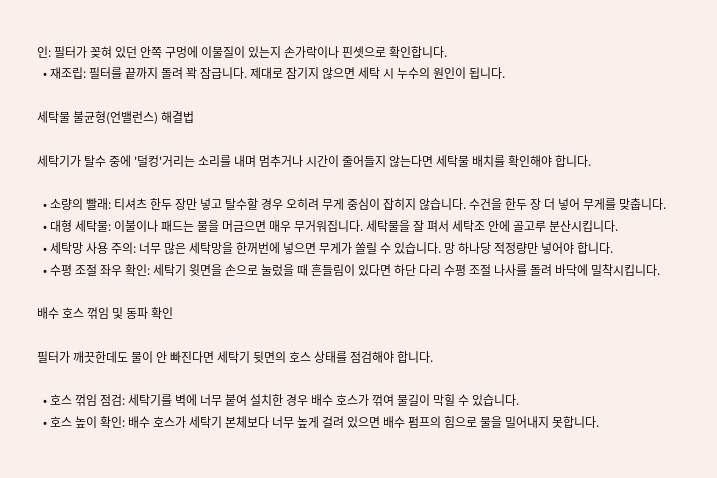인: 필터가 꽂혀 있던 안쪽 구멍에 이물질이 있는지 손가락이나 핀셋으로 확인합니다.
  • 재조립: 필터를 끝까지 돌려 꽉 잠급니다. 제대로 잠기지 않으면 세탁 시 누수의 원인이 됩니다.

세탁물 불균형(언밸런스) 해결법

세탁기가 탈수 중에 '덜컹'거리는 소리를 내며 멈추거나 시간이 줄어들지 않는다면 세탁물 배치를 확인해야 합니다.

  • 소량의 빨래: 티셔츠 한두 장만 넣고 탈수할 경우 오히려 무게 중심이 잡히지 않습니다. 수건을 한두 장 더 넣어 무게를 맞춥니다.
  • 대형 세탁물: 이불이나 패드는 물을 머금으면 매우 무거워집니다. 세탁물을 잘 펴서 세탁조 안에 골고루 분산시킵니다.
  • 세탁망 사용 주의: 너무 많은 세탁망을 한꺼번에 넣으면 무게가 쏠릴 수 있습니다. 망 하나당 적정량만 넣어야 합니다.
  • 수평 조절 좌우 확인: 세탁기 윗면을 손으로 눌렀을 때 흔들림이 있다면 하단 다리 수평 조절 나사를 돌려 바닥에 밀착시킵니다.

배수 호스 꺾임 및 동파 확인

필터가 깨끗한데도 물이 안 빠진다면 세탁기 뒷면의 호스 상태를 점검해야 합니다.

  • 호스 꺾임 점검: 세탁기를 벽에 너무 붙여 설치한 경우 배수 호스가 꺾여 물길이 막힐 수 있습니다.
  • 호스 높이 확인: 배수 호스가 세탁기 본체보다 너무 높게 걸려 있으면 배수 펌프의 힘으로 물을 밀어내지 못합니다.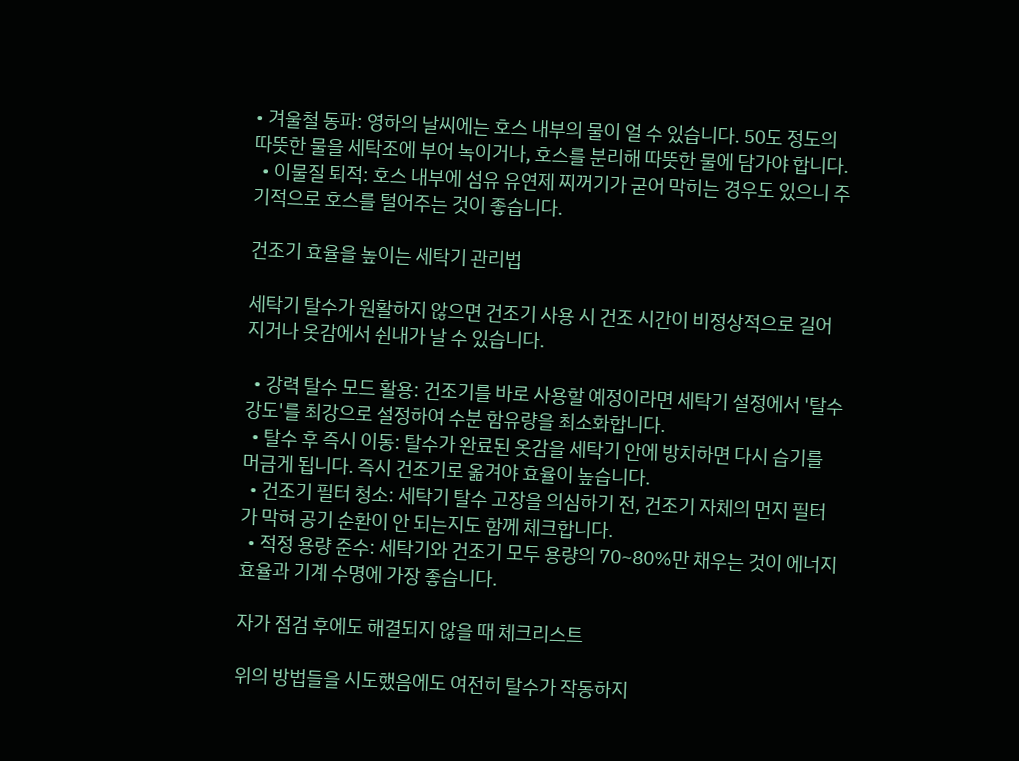• 겨울철 동파: 영하의 날씨에는 호스 내부의 물이 얼 수 있습니다. 50도 정도의 따뜻한 물을 세탁조에 부어 녹이거나, 호스를 분리해 따뜻한 물에 담가야 합니다.
  • 이물질 퇴적: 호스 내부에 섬유 유연제 찌꺼기가 굳어 막히는 경우도 있으니 주기적으로 호스를 털어주는 것이 좋습니다.

건조기 효율을 높이는 세탁기 관리법

세탁기 탈수가 원활하지 않으면 건조기 사용 시 건조 시간이 비정상적으로 길어지거나 옷감에서 쉰내가 날 수 있습니다.

  • 강력 탈수 모드 활용: 건조기를 바로 사용할 예정이라면 세탁기 설정에서 '탈수 강도'를 최강으로 설정하여 수분 함유량을 최소화합니다.
  • 탈수 후 즉시 이동: 탈수가 완료된 옷감을 세탁기 안에 방치하면 다시 습기를 머금게 됩니다. 즉시 건조기로 옮겨야 효율이 높습니다.
  • 건조기 필터 청소: 세탁기 탈수 고장을 의심하기 전, 건조기 자체의 먼지 필터가 막혀 공기 순환이 안 되는지도 함께 체크합니다.
  • 적정 용량 준수: 세탁기와 건조기 모두 용량의 70~80%만 채우는 것이 에너지 효율과 기계 수명에 가장 좋습니다.

자가 점검 후에도 해결되지 않을 때 체크리스트

위의 방법들을 시도했음에도 여전히 탈수가 작동하지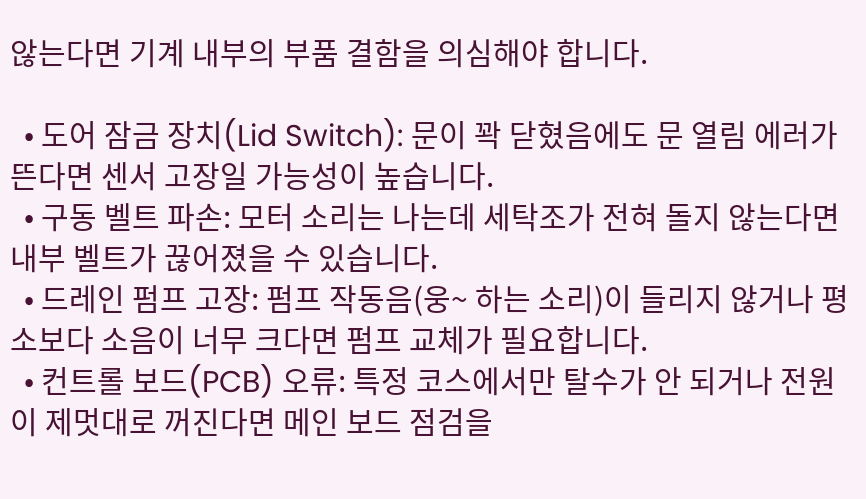않는다면 기계 내부의 부품 결함을 의심해야 합니다.

  • 도어 잠금 장치(Lid Switch): 문이 꽉 닫혔음에도 문 열림 에러가 뜬다면 센서 고장일 가능성이 높습니다.
  • 구동 벨트 파손: 모터 소리는 나는데 세탁조가 전혀 돌지 않는다면 내부 벨트가 끊어졌을 수 있습니다.
  • 드레인 펌프 고장: 펌프 작동음(웅~ 하는 소리)이 들리지 않거나 평소보다 소음이 너무 크다면 펌프 교체가 필요합니다.
  • 컨트롤 보드(PCB) 오류: 특정 코스에서만 탈수가 안 되거나 전원이 제멋대로 꺼진다면 메인 보드 점검을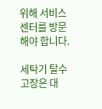위해 서비스 센터를 방문해야 합니다.

세탁기 탈수 고장은 대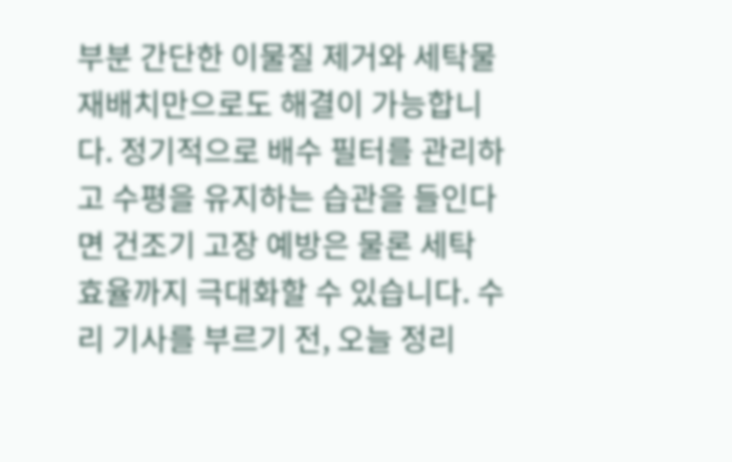부분 간단한 이물질 제거와 세탁물 재배치만으로도 해결이 가능합니다. 정기적으로 배수 필터를 관리하고 수평을 유지하는 습관을 들인다면 건조기 고장 예방은 물론 세탁 효율까지 극대화할 수 있습니다. 수리 기사를 부르기 전, 오늘 정리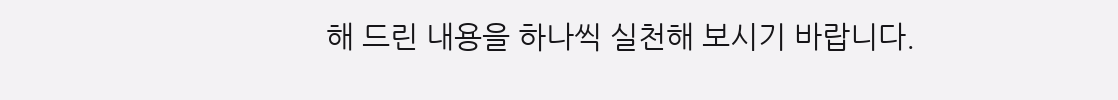해 드린 내용을 하나씩 실천해 보시기 바랍니다.